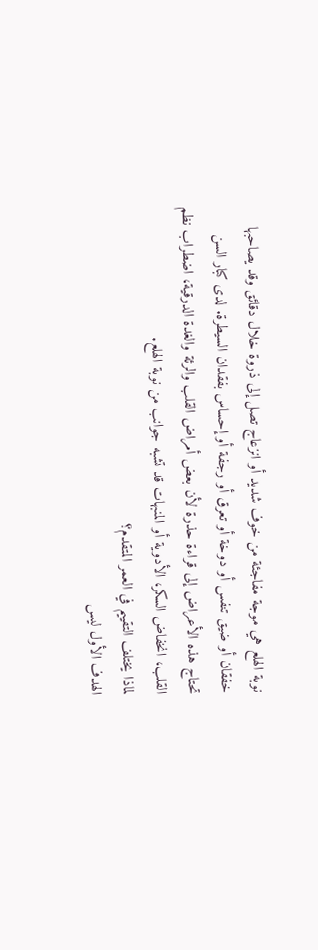نوبة الهلع هي موجة مفاجئة من خوف شديد أو انزعاج تصل إلى ذروة خلال دقائق وقد يصاحبها خفقان أو ضيق تنفس أو دوخة أو تعرق أو رجفة أو إحساس بفقدان السيطرة. لدى كبار السن تحتاج هذه الأعراض إلى قراءة حذرة لأن بعض أمراض القلب والرئة والغدة الدرقية، اضطراب نظم القلب، انخفاض السكر، الأدوية أو المنبهات قد تشبه جوانب من نوبة الهلع.
لماذا يختلف التقييم في العمر المتقدم؟
الهدف الأول ليس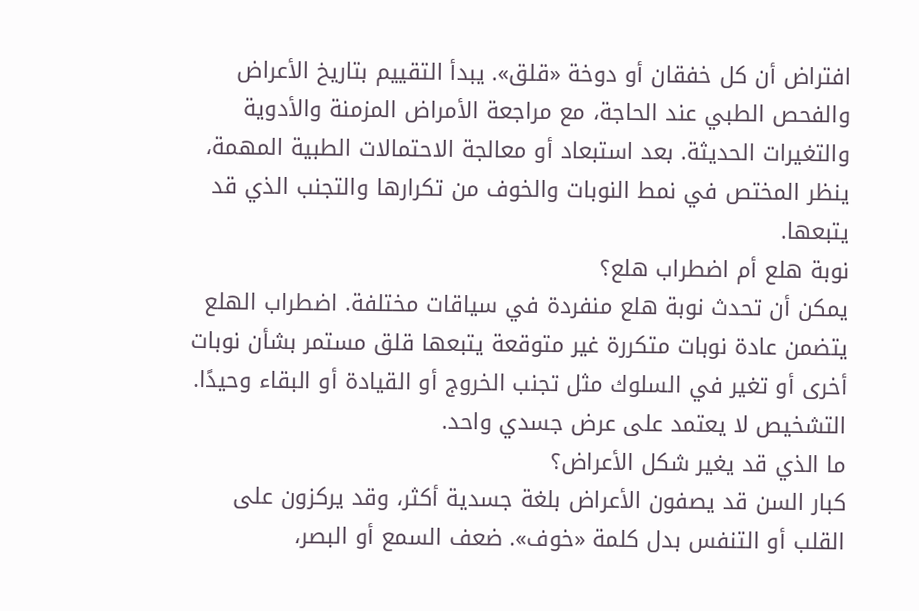افتراض أن كل خفقان أو دوخة «قلق». يبدأ التقييم بتاريخ الأعراض والفحص الطبي عند الحاجة، مع مراجعة الأمراض المزمنة والأدوية والتغيرات الحديثة. بعد استبعاد أو معالجة الاحتمالات الطبية المهمة، ينظر المختص في نمط النوبات والخوف من تكرارها والتجنب الذي قد يتبعها.
نوبة هلع أم اضطراب هلع؟
يمكن أن تحدث نوبة هلع منفردة في سياقات مختلفة. اضطراب الهلع يتضمن عادة نوبات متكررة غير متوقعة يتبعها قلق مستمر بشأن نوبات أخرى أو تغير في السلوك مثل تجنب الخروج أو القيادة أو البقاء وحيدًا. التشخيص لا يعتمد على عرض جسدي واحد.
ما الذي قد يغير شكل الأعراض؟
كبار السن قد يصفون الأعراض بلغة جسدية أكثر، وقد يركزون على القلب أو التنفس بدل كلمة «خوف». ضعف السمع أو البصر،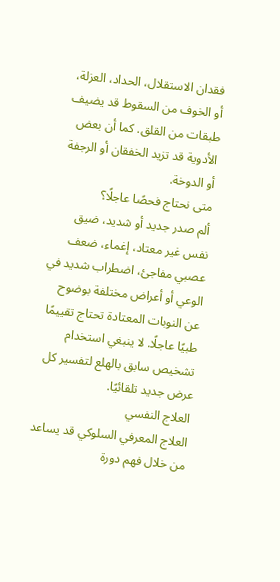فقدان الاستقلال، الحداد، العزلة، أو الخوف من السقوط قد يضيف طبقات من القلق. كما أن بعض الأدوية قد تزيد الخفقان أو الرجفة أو الدوخة.
متى نحتاج فحصًا عاجلًا؟
ألم صدر جديد أو شديد، ضيق نفس غير معتاد، إغماء، ضعف عصبي مفاجئ، اضطراب شديد في الوعي أو أعراض مختلفة بوضوح عن النوبات المعتادة تحتاج تقييمًا طبيًا عاجلًا. لا ينبغي استخدام تشخيص سابق بالهلع لتفسير كل عرض جديد تلقائيًا.
العلاج النفسي
العلاج المعرفي السلوكي قد يساعد من خلال فهم دورة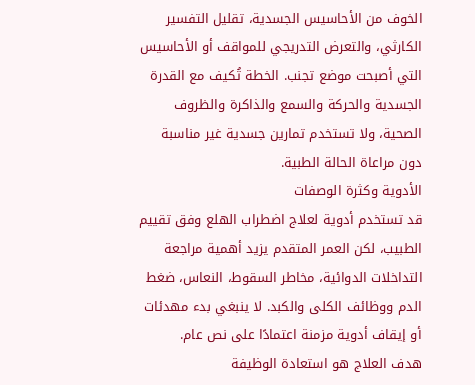الخوف من الأحاسيس الجسدية، تقليل التفسير الكارثي، والتعرض التدريجي للمواقف أو الأحاسيس التي أصبحت موضع تجنب. الخطة تُكيف مع القدرة الجسدية والحركة والسمع والذاكرة والظروف الصحية، ولا تستخدم تمارين جسدية غير مناسبة دون مراعاة الحالة الطبية.
الأدوية وكثرة الوصفات
قد تستخدم أدوية لعلاج اضطراب الهلع وفق تقييم الطبيب، لكن العمر المتقدم يزيد أهمية مراجعة التداخلات الدوائية، مخاطر السقوط، النعاس، ضغط الدم ووظائف الكلى والكبد. لا ينبغي بدء مهدئات أو إيقاف أدوية مزمنة اعتمادًا على نص عام.
هدف العلاج هو استعادة الوظيفة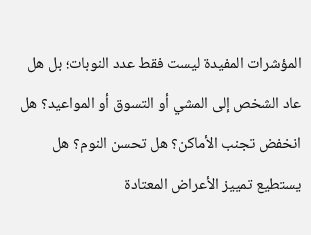المؤشرات المفيدة ليست فقط عدد النوبات؛ بل هل عاد الشخص إلى المشي أو التسوق أو المواعيد؟ هل انخفض تجنب الأماكن؟ هل تحسن النوم؟ هل يستطيع تمييز الأعراض المعتادة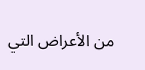من الأعراض التي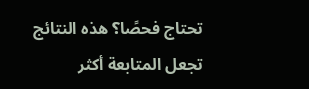تحتاج فحصًا؟ هذه النتائج تجعل المتابعة أكثر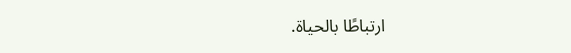ارتباطًا بالحياة.